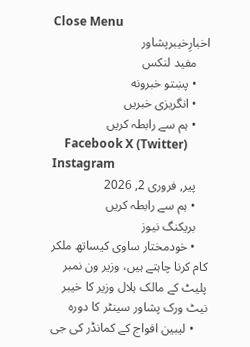Close Menu
اخبارِخیبرپشاور
    مفید لنکس
    • پښتو خبرونه
    • انگریزی خبریں
    • ہم سے رابطہ کریں
    Facebook X (Twitter) Instagram
    پیر, فروری 2, 2026
    • ہم سے رابطہ کریں
    بریکنگ نیوز
    • خودمختار ساوی کیساتھ ملکر کام کرنا چاہتے ہیں، وزیر ون نمبر پلیٹ کے مالک ہلال وزیر کا خیبر نیٹ ورک پشاور سینٹر کا دورہ
    • لیبین افواج کے کمانڈر کی جی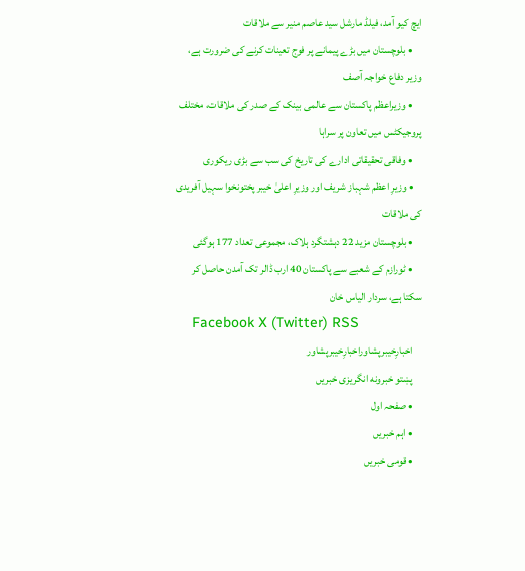ایچ کیو آمد، فیلڈ مارشل سيد عاصم منير سے ملاقات
    • بلوچستان میں بڑے پیمانے پر فوج تعینات کرنے کی ضرورت ہے، وزیر دفاع خواجہ آصف
    • وزیراعظم پاکستان سے عالمی بینک کے صدر کی ملاقات، مختلف پروجیکٹس میں تعاون پر سراہا
    • وفاقی تحقیقاتی ادارے کی تاریخ کی سب سے بڑی ریکوری
    • وزیرِ اعظم شہباز شریف اور وزیرِ اعلیٰ خیبر پختونخوا سہیل آفریدی کی ملاقات
    • بلوچستان مزید 22 دہشتگرد ہلاک، مجموعی تعداد 177 ہوگئی
    • ٹورازم کے شعبے سے پاکستان 40 ارب ڈالر تک آمدن حاصل کر سکتا ہے، سردار الیاس خان
    Facebook X (Twitter) RSS
    اخبارِخیبرپشاوراخبارِخیبرپشاور
    پښتو خبرونه انگریزی خبریں
    • صفحہ اول
    • اہم خبریں
    • قومی خبریں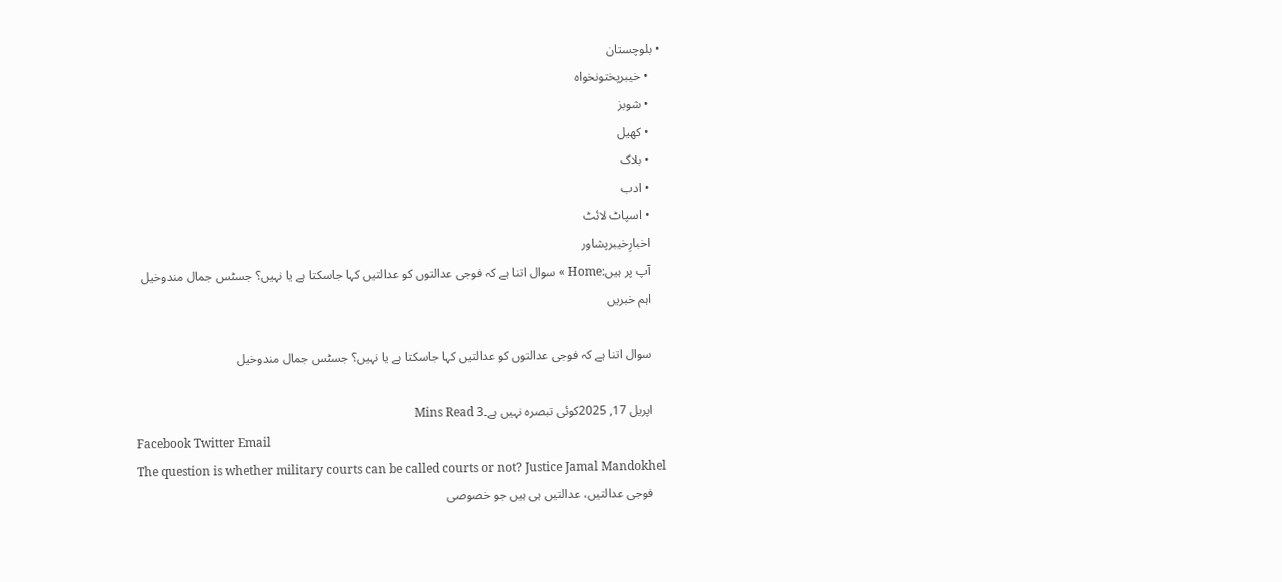• بلوچستان
    • خیبرپختونخواہ
    • شوبز
    • کھیل
    • بلاگ
    • ادب
    • اسپاٹ لائٹ
    اخبارِخیبرپشاور
    آپ پر ہیں:Home » سوال اتنا ہے کہ فوجی عدالتوں کو عدالتیں کہا جاسکتا ہے یا نہیں؟ جسٹس جمال مندوخیل
    اہم خبریں

    سوال اتنا ہے کہ فوجی عدالتوں کو عدالتیں کہا جاسکتا ہے یا نہیں؟ جسٹس جمال مندوخیل

    اپریل 17, 2025کوئی تبصرہ نہیں ہے۔3 Mins Read
    Facebook Twitter Email
    The question is whether military courts can be called courts or not? Justice Jamal Mandokhel
    فوجی عدالتیں، عدالتیں ہی ہیں جو خصوصی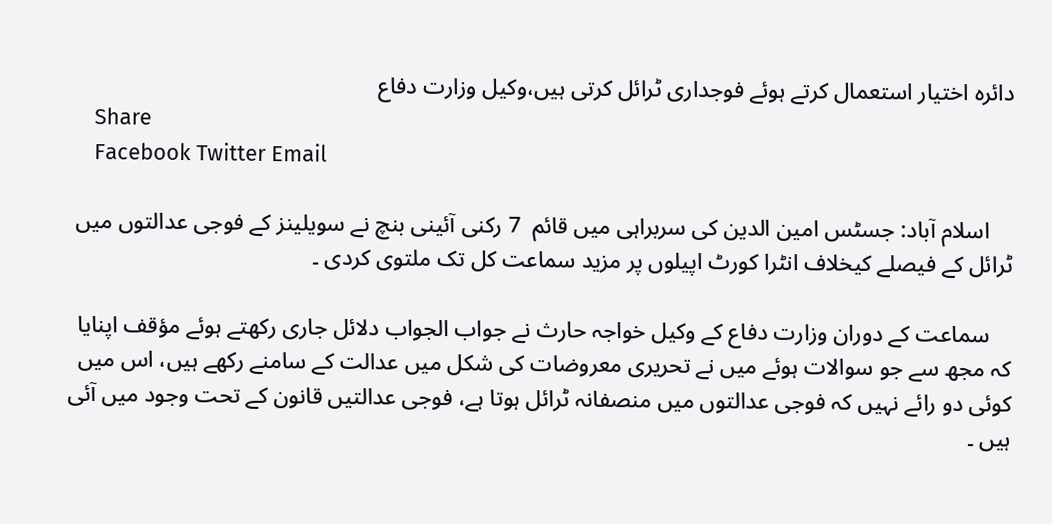دائرہ اختیار استعمال کرتے ہوئے فوجداری ٹرائل کرتی ہیں،وکیل وزارت دفاع
    Share
    Facebook Twitter Email

    اسلام آباد: جسٹس امین الدین کی سربراہی میں قائم  7 رکنی آئینی بنچ نے سویلینز کے فوجی عدالتوں میں ٹرائل کے فیصلے کیخلاف انٹرا کورٹ اپیلوں پر مزید سماعت کل تک ملتوی کردی ۔

    سماعت کے دوران وزارت دفاع کے وکیل خواجہ حارث نے جواب الجواب دلائل جاری رکھتے ہوئے مؤقف اپنایا کہ مجھ سے جو سوالات ہوئے میں نے تحریری معروضات کی شکل میں عدالت کے سامنے رکھے ہیں، اس میں کوئی دو رائے نہیں کہ فوجی عدالتوں میں منصفانہ ٹرائل ہوتا ہے، فوجی عدالتیں قانون کے تحت وجود میں آئی ہیں ۔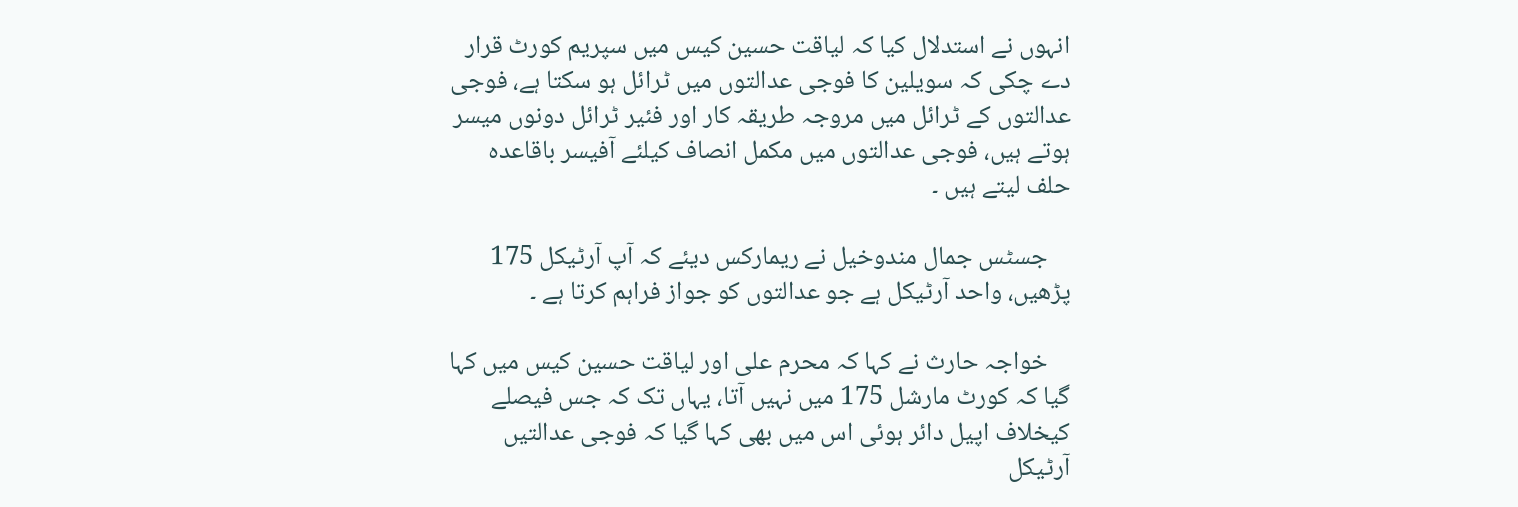انہوں نے استدلال کیا کہ لیاقت حسین کیس میں سپریم کورٹ قرار دے چکی کہ سویلین کا فوجی عدالتوں میں ٹرائل ہو سکتا ہے، فوجی عدالتوں کے ٹرائل میں مروجہ طریقہ کار اور فئیر ٹرائل دونوں میسر ہوتے ہیں، فوجی عدالتوں میں مکمل انصاف کیلئے آفیسر باقاعدہ حلف لیتے ہیں ۔

    جسٹس جمال مندوخیل نے ریمارکس دیئے کہ آپ آرٹیکل 175 پڑھیں، واحد آرٹیکل ہے جو عدالتوں کو جواز فراہم کرتا ہے ۔

    خواجہ حارث نے کہا کہ محرم علی اور لیاقت حسین کیس میں کہا گیا کہ کورٹ مارشل 175 میں نہیں آتا، یہاں تک کہ جس فیصلے کیخلاف اپیل دائر ہوئی اس میں بھی کہا گیا کہ فوجی عدالتیں آرٹیکل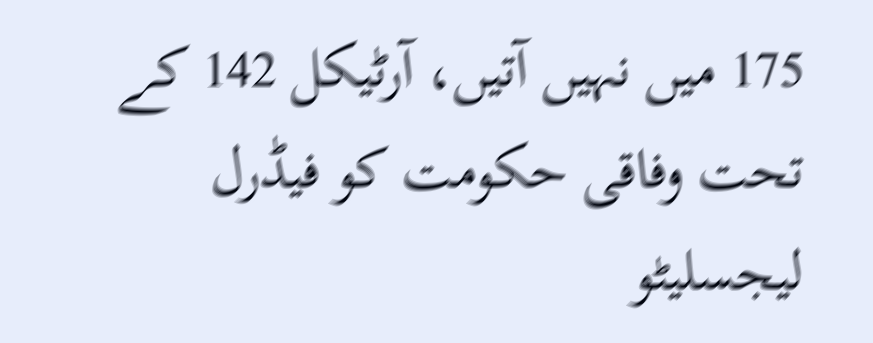175 میں نہیں آتیں، آرٹیکل 142 کے تحت وفاقی حکومت کو فیڈرل لیجسلیٹو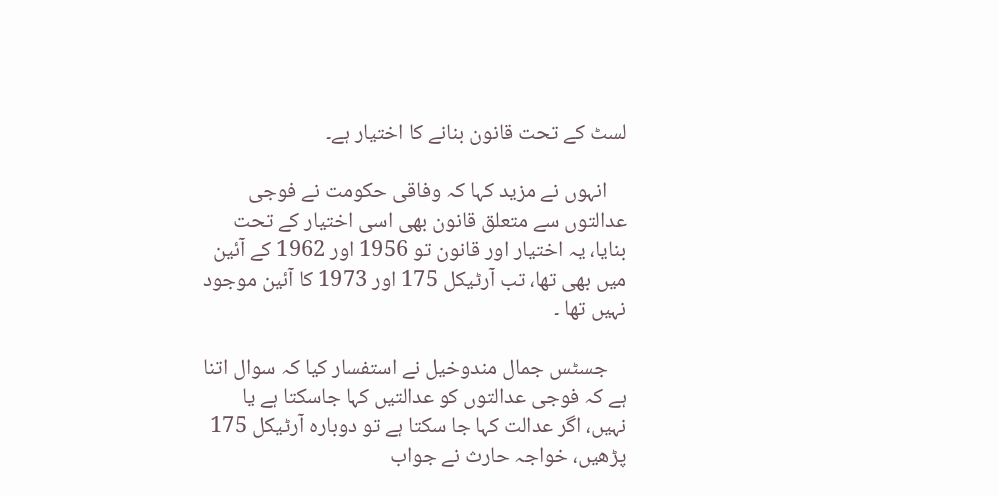لسٹ کے تحت قانون بنانے کا اختیار ہے۔

    انہوں نے مزید کہا کہ وفاقی حکومت نے فوجی عدالتوں سے متعلق قانون بھی اسی اختیار کے تحت بنایا، یہ اختیار اور قانون تو 1956 اور 1962 کے آئین میں بھی تھا، تب آرٹیکل 175 اور 1973 کا آئین موجود نہیں تھا ۔

    جسٹس جمال مندوخیل نے استفسار کیا کہ سوال اتنا ہے کہ فوجی عدالتوں کو عدالتیں کہا جاسکتا ہے یا نہیں، اگر عدالت کہا جا سکتا ہے تو دوبارہ آرٹیکل 175 پڑھیں، خواجہ حارث نے جواب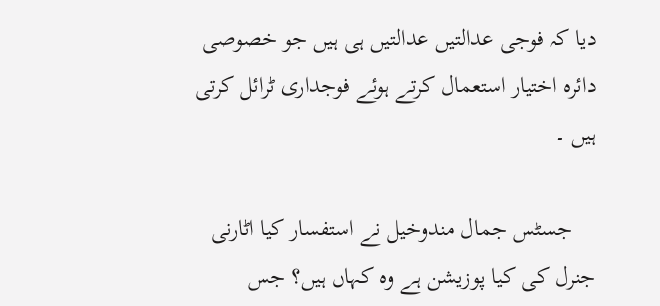دیا کہ فوجی عدالتیں عدالتیں ہی ہیں جو خصوصی دائرہ اختیار استعمال کرتے ہوئے فوجداری ٹرائل کرتی ہیں ۔

    جسٹس جمال مندوخیل نے استفسار کیا اٹارنی جنرل کی کیا پوزیشن ہے وہ کہاں ہیں؟ جس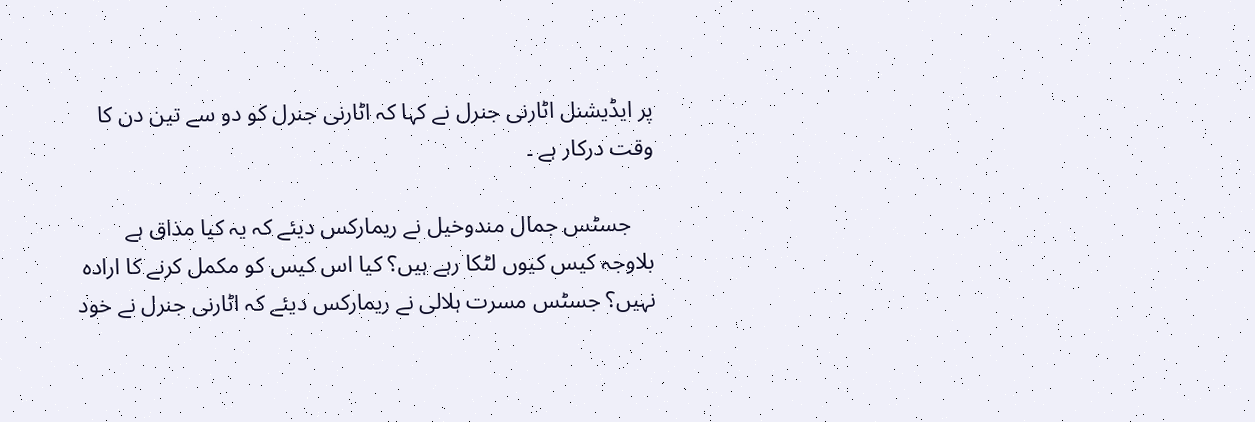پر ایڈیشنل اٹارنی جنرل نے کہا کہ اٹارنی جنرل کو دو سے تین دن کا وقت درکار ہے ۔

    جسٹس جمال مندوخیل نے ریمارکس دیئے کہ یہ کیا مذاق ہے بلاوجہ کیس کیوں لٹکا رہے ہیں؟ کیا اس کیس کو مکمل کرنے کا ارادہ نہیں؟ جسٹس مسرت ہلالی نے ریمارکس دیئے کہ اٹارنی جنرل نے خود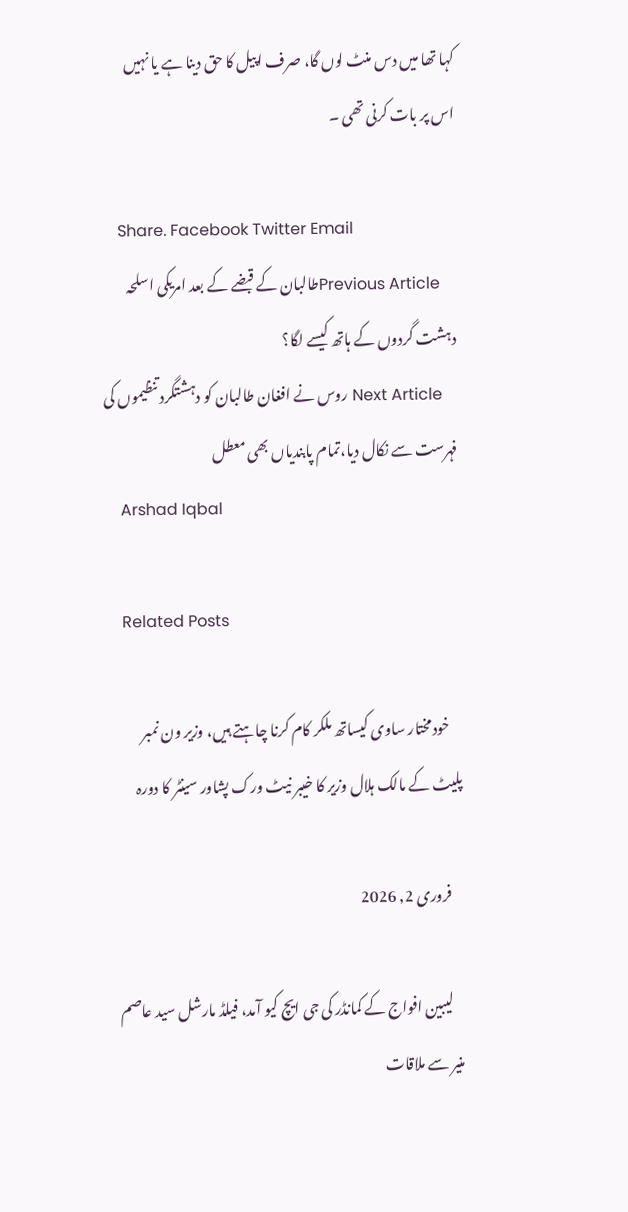کہا تھا میں دس منٹ لوں گا، صرف اپیل کا حق دینا ہے یا نہیں اس پر بات کرنی تھی ۔

    Share. Facebook Twitter Email
    Previous Articleطالبان کے قبضے کے بعد امریکی اسلحہ دہشت گردوں کے ہاتھ کیسے لگا؟
    Next Article روس نے افغان طالبان کو دہشتگرد تنظیموں کی فہرست سے نکال دیا،تمام پابندیاں بھی معطل
    Arshad Iqbal

    Related Posts

    خودمختار ساوی کیساتھ ملکر کام کرنا چاہتے ہیں، وزیر ون نمبر پلیٹ کے مالک ہلال وزیر کا خیبر نیٹ ورک پشاور سینٹر کا دورہ

    فروری 2, 2026

    لیبین افواج کے کمانڈر کی جی ایچ کیو آمد، فیلڈ مارشل سيد عاصم منير سے ملاقات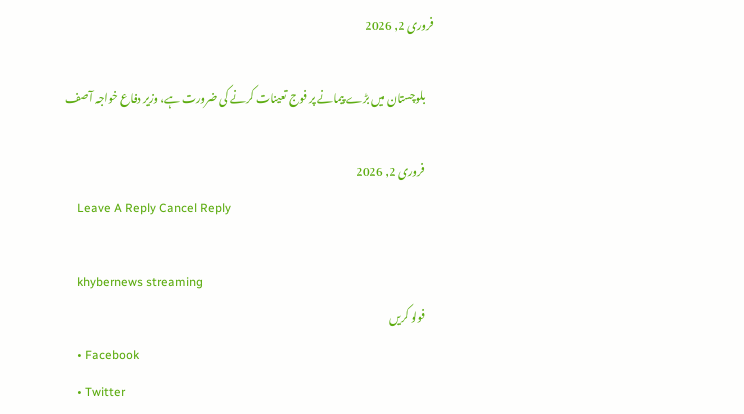فروری 2, 2026

    بلوچستان میں بڑے پیمانے پر فوج تعینات کرنے کی ضرورت ہے، وزیر دفاع خواجہ آصف

    فروری 2, 2026
    Leave A Reply Cancel Reply

    khybernews streaming
    فولو کریں
    • Facebook
    • Twitter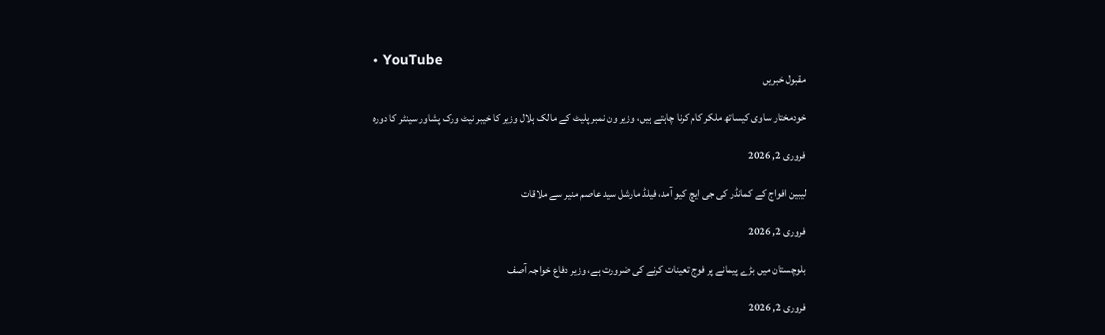• YouTube
    مقبول خبریں

    خودمختار ساوی کیساتھ ملکر کام کرنا چاہتے ہیں، وزیر ون نمبر پلیٹ کے مالک ہلال وزیر کا خیبر نیٹ ورک پشاور سینٹر کا دورہ

    فروری 2, 2026

    لیبین افواج کے کمانڈر کی جی ایچ کیو آمد، فیلڈ مارشل سيد عاصم منير سے ملاقات

    فروری 2, 2026

    بلوچستان میں بڑے پیمانے پر فوج تعینات کرنے کی ضرورت ہے، وزیر دفاع خواجہ آصف

    فروری 2, 2026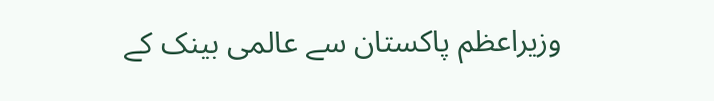وزیراعظم پاکستان سے عالمی بینک کے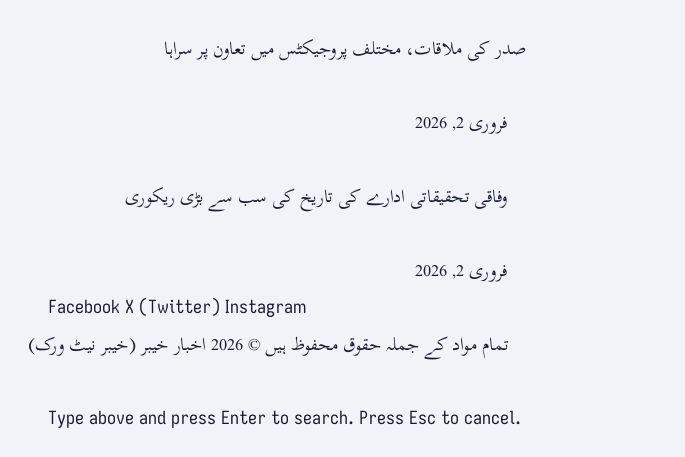صدر کی ملاقات، مختلف پروجیکٹس میں تعاون پر سراہا

    فروری 2, 2026

    وفاقی تحقیقاتی ادارے کی تاریخ کی سب سے بڑی ریکوری

    فروری 2, 2026
    Facebook X (Twitter) Instagram
    تمام مواد کے جملہ حقوق محفوظ ہیں © 2026 اخبار خیبر (خیبر نیٹ ورک)

    Type above and press Enter to search. Press Esc to cancel.